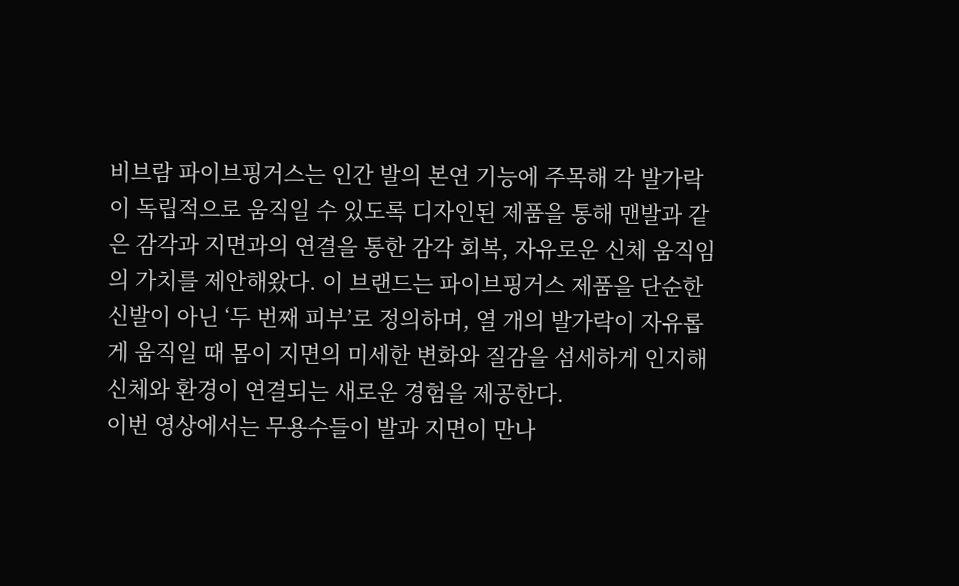비브람 파이브핑거스는 인간 발의 본연 기능에 주목해 각 발가락이 독립적으로 움직일 수 있도록 디자인된 제품을 통해 맨발과 같은 감각과 지면과의 연결을 통한 감각 회복, 자유로운 신체 움직임의 가치를 제안해왔다. 이 브랜드는 파이브핑거스 제품을 단순한 신발이 아닌 ‘두 번째 피부’로 정의하며, 열 개의 발가락이 자유롭게 움직일 때 몸이 지면의 미세한 변화와 질감을 섬세하게 인지해 신체와 환경이 연결되는 새로운 경험을 제공한다.
이번 영상에서는 무용수들이 발과 지면이 만나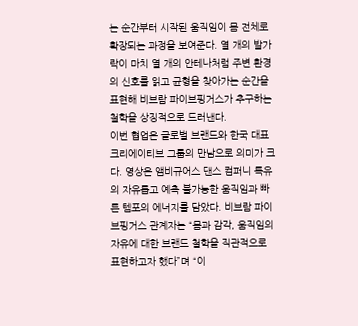는 순간부터 시작된 움직임이 몸 전체로 확장되는 과정을 보여준다. 열 개의 발가락이 마치 열 개의 안테나처럼 주변 환경의 신호를 읽고 균형을 찾아가는 순간을 표현해 비브람 파이브핑거스가 추구하는 철학을 상징적으로 드러낸다.
이번 협업은 글로벌 브랜드와 한국 대표 크리에이티브 그룹의 만남으로 의미가 크다. 영상은 앰비규어스 댄스 컴퍼니 특유의 자유롭고 예측 불가능한 움직임과 빠른 템포의 에너지를 담았다. 비브람 파이브핑거스 관계자는 “몸과 감각, 움직임의 자유에 대한 브랜드 철학을 직관적으로 표현하고자 했다”며 “이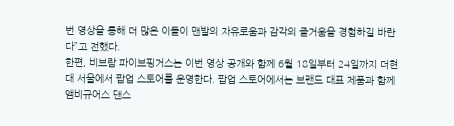번 영상을 통해 더 많은 이들이 맨발의 자유로움과 감각의 즐거움을 경험하길 바란다”고 전했다.
한편, 비브람 파이브핑거스는 이번 영상 공개와 함께 6월 18일부터 24일까지 더현대 서울에서 팝업 스토어를 운영한다. 팝업 스토어에서는 브랜드 대표 제품과 함께 앰비규어스 댄스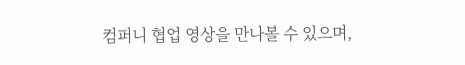컴퍼니 협업 영상을 만나볼 수 있으며,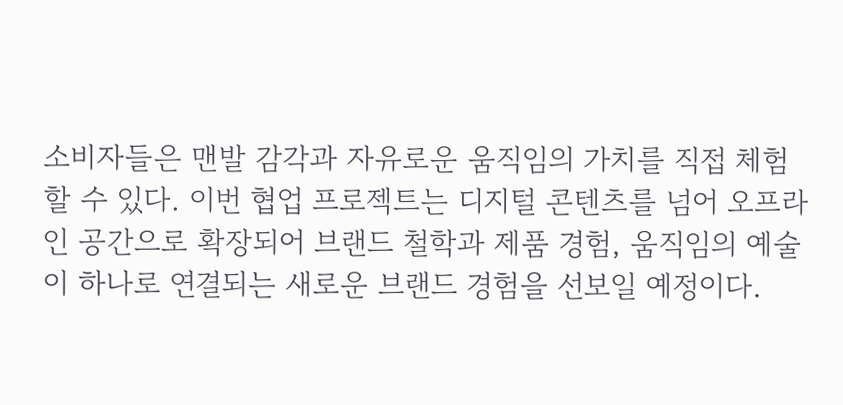소비자들은 맨발 감각과 자유로운 움직임의 가치를 직접 체험할 수 있다. 이번 협업 프로젝트는 디지털 콘텐츠를 넘어 오프라인 공간으로 확장되어 브랜드 철학과 제품 경험, 움직임의 예술이 하나로 연결되는 새로운 브랜드 경험을 선보일 예정이다.